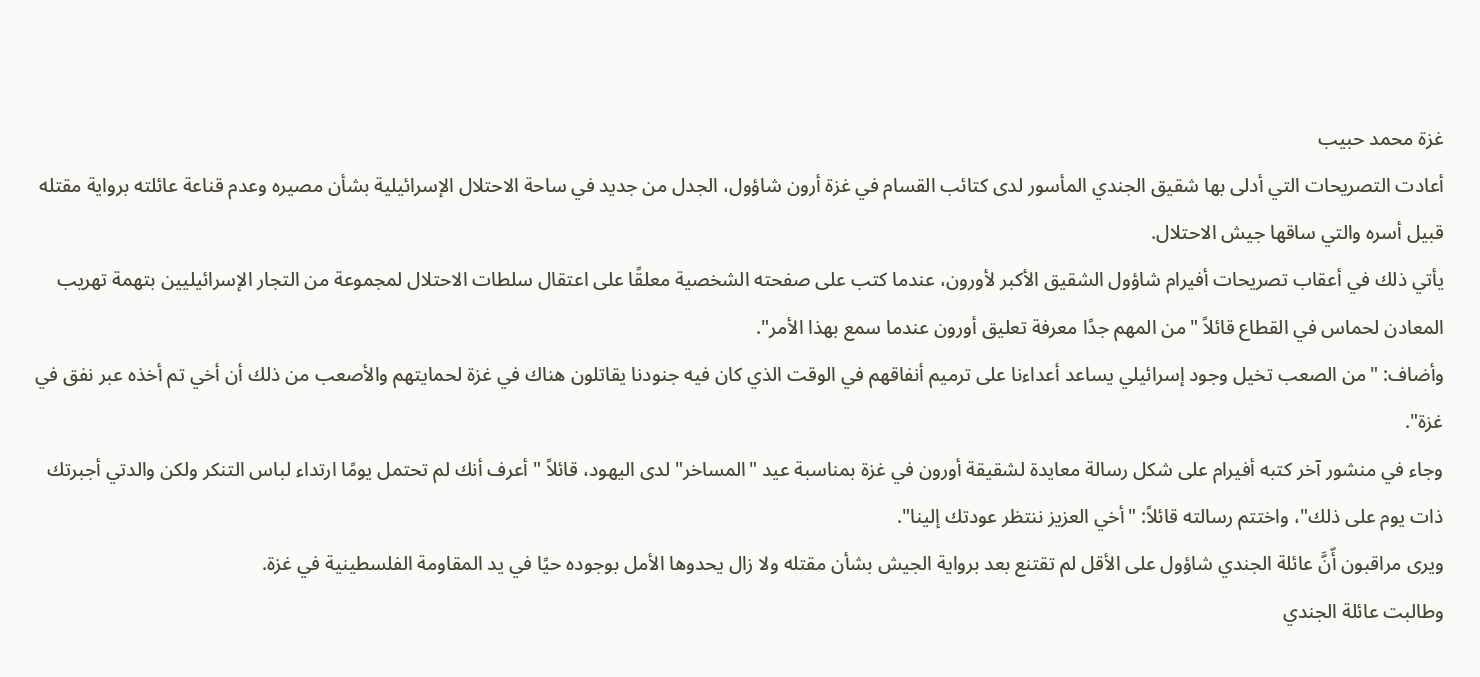غزة محمد حبيب
أعادت التصريحات التي أدلى بها شقيق الجندي المأسور لدى كتائب القسام في غزة أرون شاؤول، الجدل من جديد في ساحة الاحتلال الإسرائيلية بشأن مصيره وعدم قناعة عائلته برواية مقتله قبيل أسره والتي ساقها جيش الاحتلال.
يأتي ذلك في أعقاب تصريحات أفيرام شاؤول الشقيق الأكبر لأورون، عندما كتب على صفحته الشخصية معلقًا على اعتقال سلطات الاحتلال لمجموعة من التجار الإسرائيليين بتهمة تهريب المعادن لحماس في القطاع قائلاً "من المهم جدًا معرفة تعليق أورون عندما سمع بهذا الأمر".
وأضاف: "من الصعب تخيل وجود إسرائيلي يساعد أعداءنا على ترميم أنفاقهم في الوقت الذي كان فيه جنودنا يقاتلون هناك في غزة لحمايتهم والأصعب من ذلك أن أخي تم أخذه عبر نفق في غزة".
وجاء في منشور آخر كتبه أفيرام على شكل رسالة معايدة لشقيقة أورون في غزة بمناسبة عيد "المساخر" لدى اليهود، قائلاً "أعرف أنك لم تحتمل يومًا ارتداء لباس التنكر ولكن والدتي أجبرتك ذات يوم على ذلك"، واختتم رسالته قائلاً: "أخي العزيز ننتظر عودتك إلينا".
ويرى مراقبون أّنَّ عائلة الجندي شاؤول على الأقل لم تقتنع بعد برواية الجيش بشأن مقتله ولا زال يحدوها الأمل بوجوده حيًا في يد المقاومة الفلسطينية في غزة.
وطالبت عائلة الجندي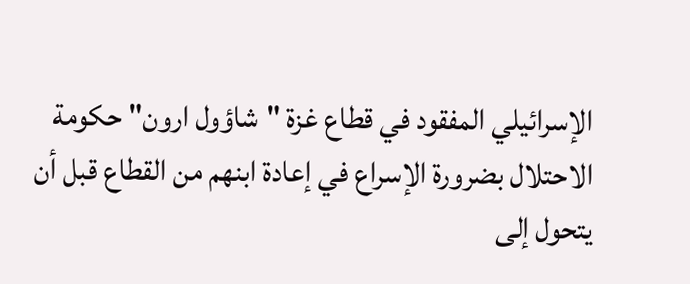الإسرائيلي المفقود في قطاع غزة "شاؤول ارون" حكومة الاحتلال بضرورة الإسراع في إعادة ابنهم من القطاع قبل أن يتحول إلى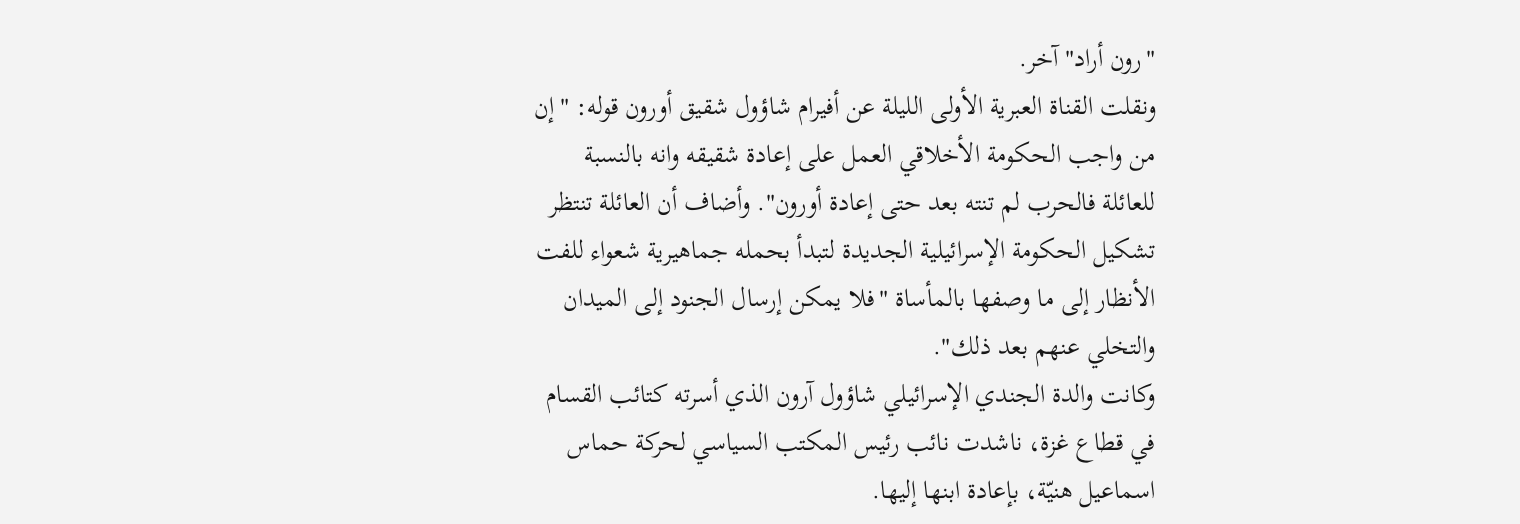"رون أراد" آخر.
ونقلت القناة العبرية الأولى الليلة عن أفيرام شاؤول شقيق أورون قوله: "إن من واجب الحكومة الأخلاقي العمل على إعادة شقيقه وانه بالنسبة للعائلة فالحرب لم تنته بعد حتى إعادة أورون". وأضاف أن العائلة تنتظر تشكيل الحكومة الإسرائيلية الجديدة لتبدأ بحمله جماهيرية شعواء للفت الأنظار إلى ما وصفها بالمأساة "فلا يمكن إرسال الجنود إلى الميدان والتخلي عنهم بعد ذلك".
وكانت والدة الجندي الإسرائيلي شاؤول آرون الذي أسرته كتائب القسام في قطاع غزة، ناشدت نائب رئيس المكتب السياسي لحركة حماس اسماعيل هنيّة، بإعادة ابنها إليها.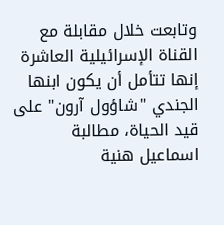وتابعت خلال مقابلة مع القناة الإسرائيلية العاشرة إنها تتأمل أن يكون ابنها الجندي "شاؤول آرون" على قيد الحياة، مطالبة اسماعيل هنية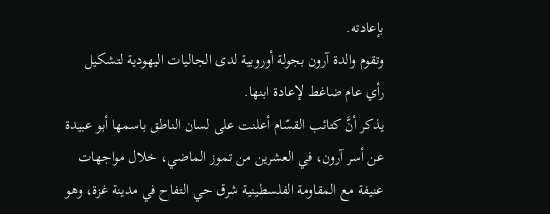بإعادته.
وتقوم والدة آرون بجولة أوروبية لدى الجاليات اليهودية لتشكيل رأي عام ضاغط لإعادة ابنها.
يذكر أنَّ كتائب القسّام أعلنت على لسان الناطق باسمها أبو عبيدة عن أسر آرون، في العشرين من تموز الماضي، خلال مواجهات عنيفة مع المقاومة الفلسطينية شرق حي التفاح في مدينة غزة، وهو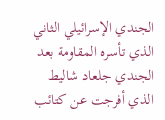الجندي الإسرائيلي الثاني الذي تأسره المقاومة بعد الجندي جلعاد شاليط الذي أفرجت عن كتائب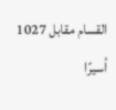القسام مقابل 1027 أسيرًا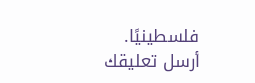فلسطينيًا.
أرسل تعليقك